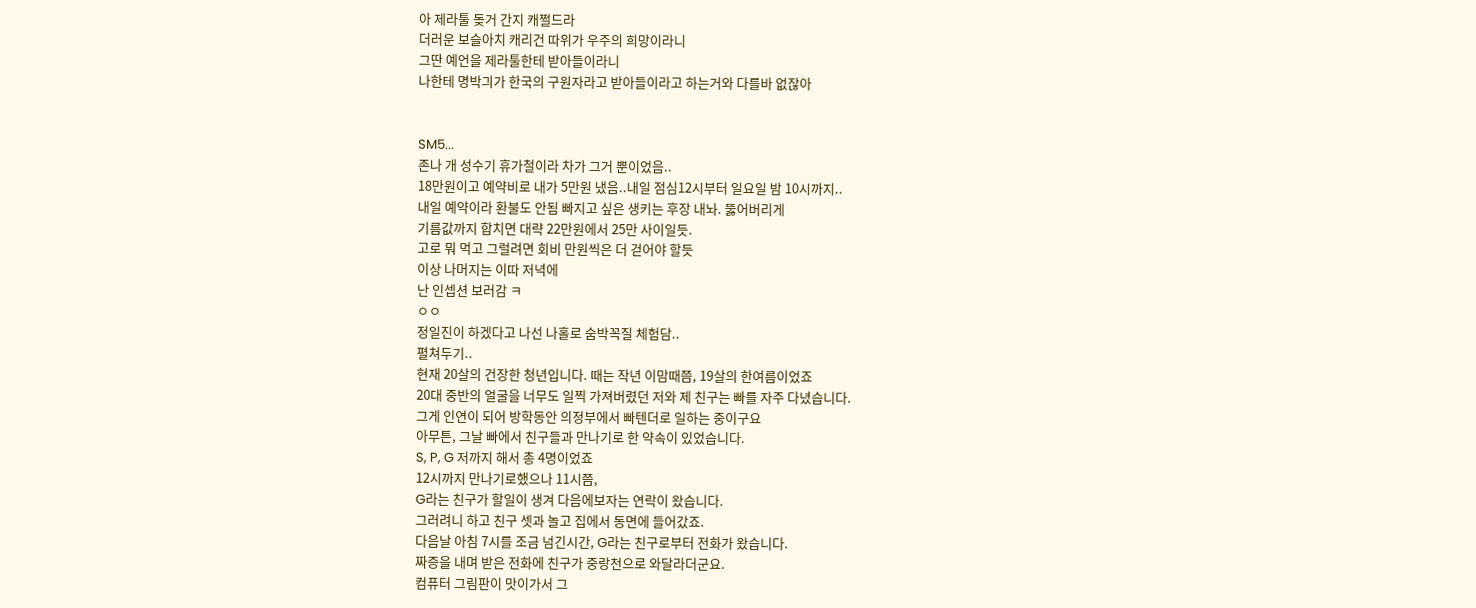아 제라툴 돚거 간지 캐쩔드라
더러운 보슬아치 캐리건 따위가 우주의 희망이라니
그딴 예언을 제라툴한테 받아들이라니
나한테 명박긔가 한국의 구원자라고 받아들이라고 하는거와 다를바 없잖아


SM5...
존나 개 성수기 휴가철이라 차가 그거 뿐이었음..
18만원이고 예약비로 내가 5만원 냈음..내일 점심12시부터 일요일 밤 10시까지..
내일 예약이라 환불도 안됨 빠지고 싶은 생키는 후장 내놔. 뚫어버리게
기름값까지 합치면 대략 22만원에서 25만 사이일듯.
고로 뭐 먹고 그럴려면 회비 만원씩은 더 걷어야 할듯
이상 나머지는 이따 저녁에
난 인셉션 보러감 ㅋ
ㅇㅇ
정일진이 하겠다고 나선 나홀로 숨박꼭질 체험담..
펼쳐두기..
현재 20살의 건장한 청년입니다. 때는 작년 이맘때쯤, 19살의 한여름이었죠
20대 중반의 얼굴을 너무도 일찍 가져버렸던 저와 제 친구는 빠를 자주 다녔습니다.
그게 인연이 되어 방학동안 의정부에서 빠텐더로 일하는 중이구요
아무튼, 그날 빠에서 친구들과 만나기로 한 약속이 있었습니다.
S, P, G 저까지 해서 총 4명이었죠
12시까지 만나기로했으나 11시쯤,
G라는 친구가 할일이 생겨 다음에보자는 연락이 왔습니다.
그러려니 하고 친구 셋과 놀고 집에서 동면에 들어갔죠.
다음날 아침 7시를 조금 넘긴시간, G라는 친구로부터 전화가 왔습니다.
짜증을 내며 받은 전화에 친구가 중랑천으로 와달라더군요.
컴퓨터 그림판이 맛이가서 그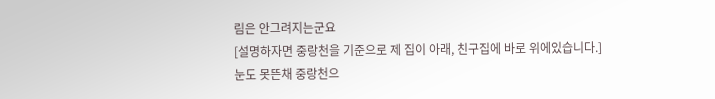림은 안그려지는군요
[설명하자면 중랑천을 기준으로 제 집이 아래, 친구집에 바로 위에있습니다.]
눈도 못뜬채 중랑천으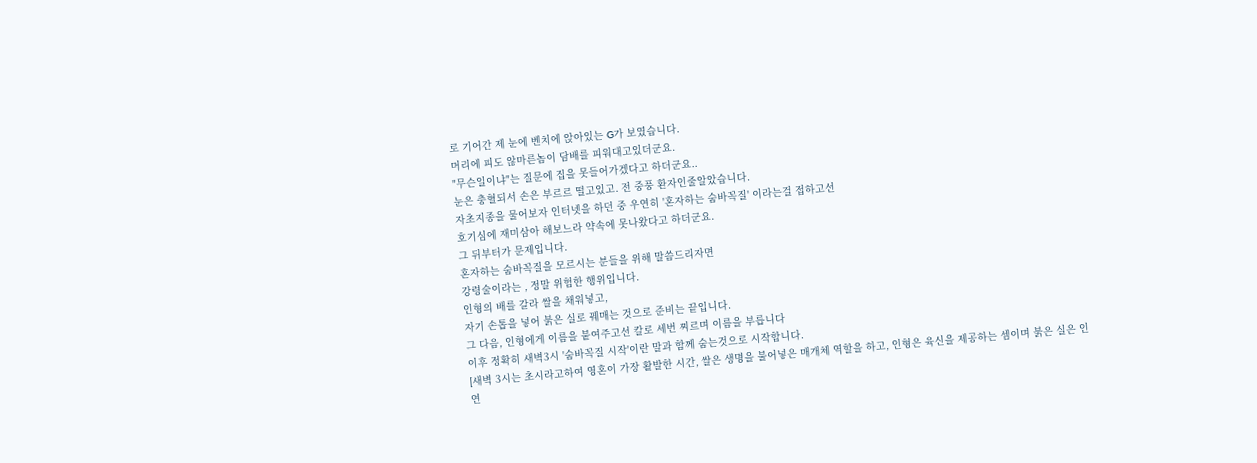로 기어간 제 눈에 벤치에 앉아있는 G가 보였습니다.
머리에 피도 않마른놈이 담배를 피워대고있더군요.
"무슨일이냐"는 질문에 집을 못들어가겠다고 하더군요..
눈은 충혈되서 손은 부르르 떨고있고. 전 중풍 환자인줄알았습니다.
자초지종을 물어보자 인터넷을 하던 중 우연히 '혼자하는 숨바꼭질' 이라는걸 접하고선
호기심에 재미삼아 해보느라 약속에 못나왔다고 하더군요.
그 뒤부터가 문제입니다.
혼자하는 숨바꼭질을 모르시는 분들을 위해 말씀드리자면
강령술이라는 , 정말 위험한 행위입니다.
인형의 배를 갈라 쌀을 채워넣고,
자기 손톱을 넣어 붉은 실로 꿰매는 것으로 준비는 끝입니다.
그 다음, 인형에게 이름을 붙여주고선 칼로 세번 찌르며 이름을 부릅니다
이후 정확히 새벽3시 '숨바꼭질 시작'이란 말과 함께 숨는것으로 시작합니다.
[새벽 3시는 초시라고하여 영혼이 가장 활발한 시간, 쌀은 생명을 불어넣은 매개체 역할을 하고, 인형은 육신을 제공하는 셈이며 붉은 실은 인연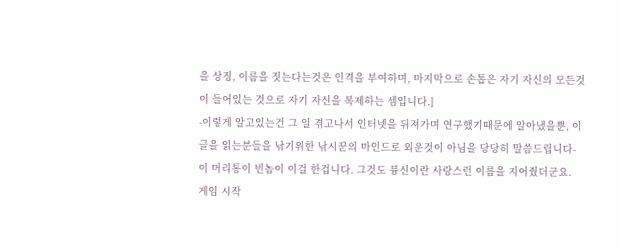을 상징, 이름을 짓는다는것은 인격을 부여하며, 마지막으로 손톱은 자기 자신의 모든것이 들어있는 것으로 자기 자신을 복제하는 셈입니다.]
-이렇게 알고있는건 그 일 겪고나서 인터넷을 뒤져가며 연구했기때문에 알아냈을뿐, 이 글을 읽는분들을 낚기위한 낚시꾼의 마인드로 외운것이 아님을 당당히 말씀드립니다-
이 머리통이 빈놈이 이걸 한겁니다. 그것도 븅신이란 사랑스런 이름을 지어줬더군요.
게임 시작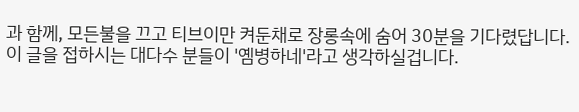과 함께, 모든불을 끄고 티브이만 켜둔채로 장롱속에 숨어 30분을 기다렸답니다.
이 글을 접하시는 대다수 분들이 '옘병하네'라고 생각하실겁니다.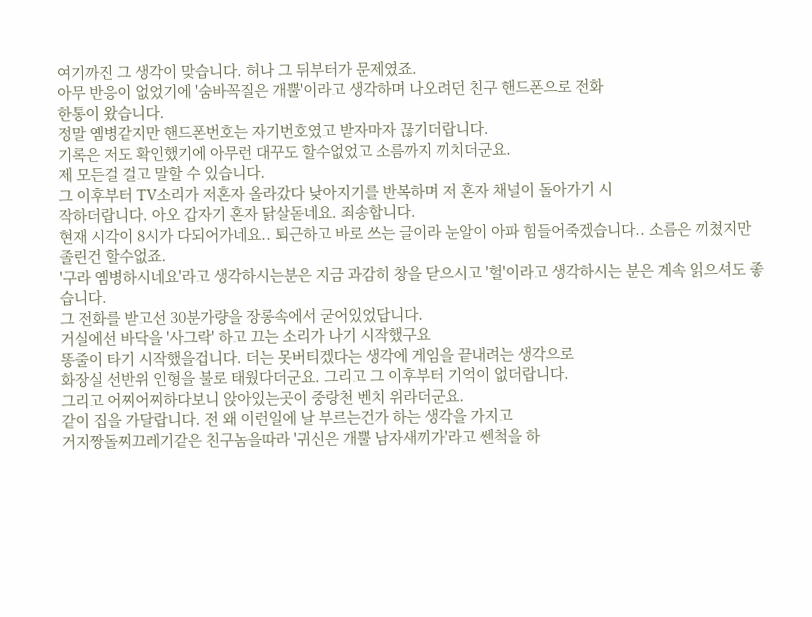여기까진 그 생각이 맞습니다. 허나 그 뒤부터가 문제였죠.
아무 반응이 없었기에 '숨바꼭질은 개뿔'이라고 생각하며 나오려던 친구 핸드폰으로 전화
한통이 왔습니다.
정말 옘병같지만 핸드폰번호는 자기번호였고 받자마자 끊기더랍니다.
기록은 저도 확인했기에 아무런 대꾸도 할수없었고 소름까지 끼치더군요.
제 모든걸 걸고 말할 수 있습니다.
그 이후부터 TV소리가 저혼자 올라갔다 낮아지기를 반복하며 저 혼자 채널이 돌아가기 시
작하더랍니다. 아오 갑자기 혼자 닭살돋네요. 죄송합니다.
현재 시각이 8시가 다되어가네요.. 퇴근하고 바로 쓰는 글이라 눈알이 아파 힘들어죽겠습니다.. 소름은 끼쳤지만 졸린건 할수없죠.
'구라 옘병하시네요'라고 생각하시는분은 지금 과감히 창을 닫으시고 '헐'이라고 생각하시는 분은 계속 읽으셔도 좋습니다.
그 전화를 받고선 30분가량을 장롱속에서 굳어있었답니다.
거실에선 바닥을 '사그락' 하고 끄는 소리가 나기 시작했구요
똥줄이 타기 시작했을겁니다. 더는 못버티겠다는 생각에 게임을 끝내려는 생각으로
화장실 선반위 인형을 불로 태웠다더군요. 그리고 그 이후부터 기억이 없더랍니다.
그리고 어찌어찌하다보니 앉아있는곳이 중랑천 벤치 위라더군요.
같이 집을 가달랍니다. 전 왜 이런일에 날 부르는건가 하는 생각을 가지고
거지짱돌찌끄레기같은 친구놈을따라 '귀신은 개뿔 남자새끼가'라고 쎈척을 하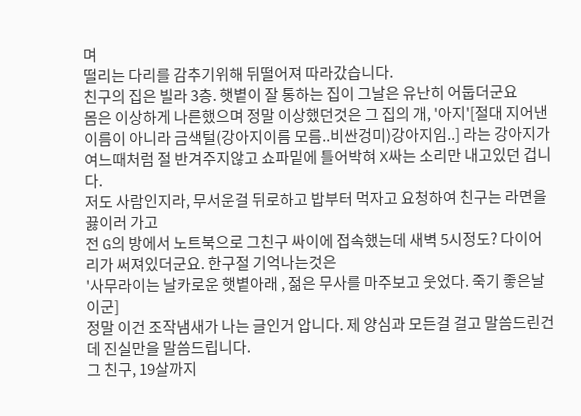며
떨리는 다리를 감추기위해 뒤떨어져 따라갔습니다.
친구의 집은 빌라 3층. 햇볕이 잘 통하는 집이 그날은 유난히 어둡더군요
몸은 이상하게 나른했으며 정말 이상했던것은 그 집의 개, '아지'[절대 지어낸 이름이 아니라 금색털(강아지이름 모름..비싼겅미)강아지임..] 라는 강아지가 여느때처럼 절 반겨주지않고 쇼파밑에 틀어박혀 X싸는 소리만 내고있던 겁니다.
저도 사람인지라, 무서운걸 뒤로하고 밥부터 먹자고 요청하여 친구는 라면을 끓이러 가고
전 G의 방에서 노트북으로 그친구 싸이에 접속했는데 새벽 5시정도? 다이어리가 써져있더군요. 한구절 기억나는것은
'사무라이는 날카로운 햇볕아래 , 젊은 무사를 마주보고 웃었다. 죽기 좋은날이군]
정말 이건 조작냄새가 나는 글인거 압니다. 제 양심과 모든걸 걸고 말씀드린건데 진실만을 말씀드립니다.
그 친구, 19살까지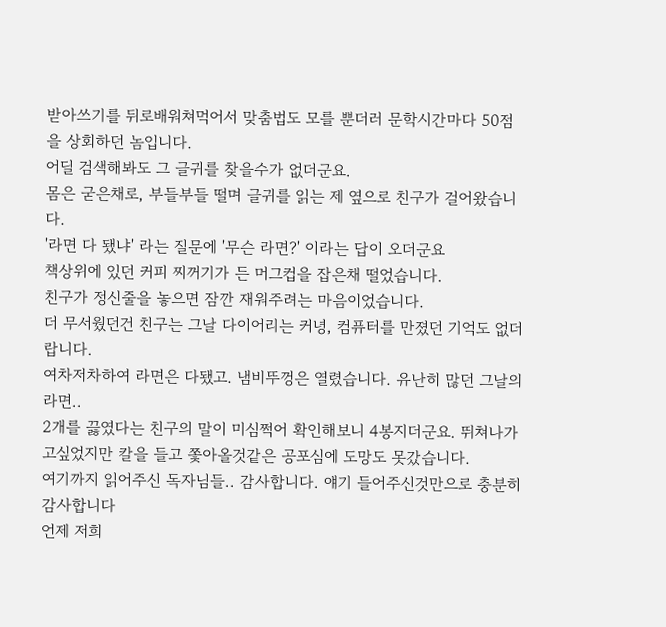받아쓰기를 뒤로배워쳐먹어서 맞춤법도 모를 뿐더러 문학시간마다 50점을 상회하던 놈입니다.
어딜 검색해봐도 그 글귀를 찾을수가 없더군요.
몸은 굳은채로, 부들부들 떨며 글귀를 읽는 제 옆으로 친구가 걸어왔습니다.
'라면 다 됐냐' 라는 질문에 '무슨 라면?' 이라는 답이 오더군요
책상위에 있던 커피 찌꺼기가 든 머그컵을 잡은채 떨었습니다.
친구가 정신줄을 놓으면 잠깐 재워주려는 마음이었습니다.
더 무서웠던건 친구는 그날 다이어리는 커녕, 컴퓨터를 만졌던 기억도 없더랍니다.
여차저차하여 라면은 다됐고. 냄비뚜껑은 열렸습니다. 유난히 많던 그날의 라면..
2개를 끓였다는 친구의 말이 미심쩍어 확인해보니 4봉지더군요. 뛰쳐나가고싶었지만 칼을 들고 쫓아올것같은 공포심에 도망도 못갔습니다.
여기까지 읽어주신 독자님들.. 감사합니다. 얘기 들어주신것만으로 충분히 감사합니다
언제 저희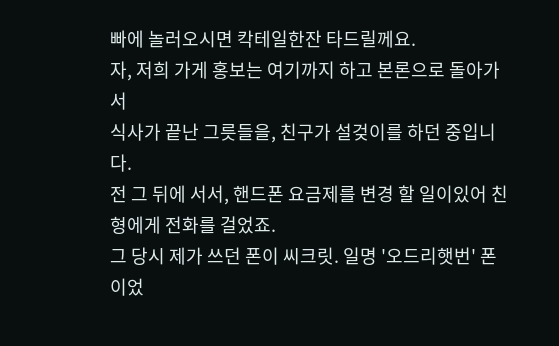빠에 놀러오시면 칵테일한잔 타드릴께요.
자, 저희 가게 홍보는 여기까지 하고 본론으로 돌아가서
식사가 끝난 그릇들을, 친구가 설겆이를 하던 중입니다.
전 그 뒤에 서서, 핸드폰 요금제를 변경 할 일이있어 친형에게 전화를 걸었죠.
그 당시 제가 쓰던 폰이 씨크릿. 일명 '오드리햇번' 폰이었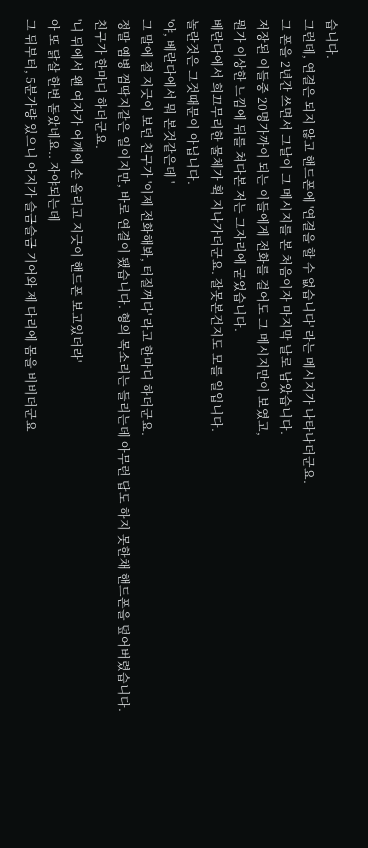습니다.
그런데, 연결은 되지 않고 핸드폰에 '연결을 할 수 없습니다' 라는 메시지가 나타나더군요.
그 폰을 2년간 쓰면서 그날이 그 메시지를 본 처음이자 마지막 날로 남았습니다.
저장된 이들중 20명가까이 되는 이들에게 전화를 걸어도 그 메시지만이 보였고,
뭔가 이상한 느낌에 뒤를 쳐다본 저는 그자리에 굳었습니다.
베란다에서 희끄무리한 물체가 휙 지나가더군요. 잘못본건지도 모를 일입니다.
놀란것은 그것때문이 아닙니다.
'야, 베란다에서 뭐 본것같은데 '
그 말에 절 지긋이 보던 친구가 '이제 전화해봐, 터질꺼다' 라고 한마디 하더군요.
정말 옘병 껌딱지같은 일이지만, 바로 연결이 됐습니다. 형의 목소리는 들리는데 아무런 답도 하지 못한채 핸드폰을 덮어버렸습니다.
친구가 한마디 하더군요.
'니 뒤에서 왠 여자가 어깨에 손 올리고 지긋이 핸드폰 보고있더라'
아 또 닭살 한번 돋았네요.. 자야되는데
그 뒤부터, 5분가량 있으니 아지가 슬금슬금 기어와 제 다리에 몸을 비비더군요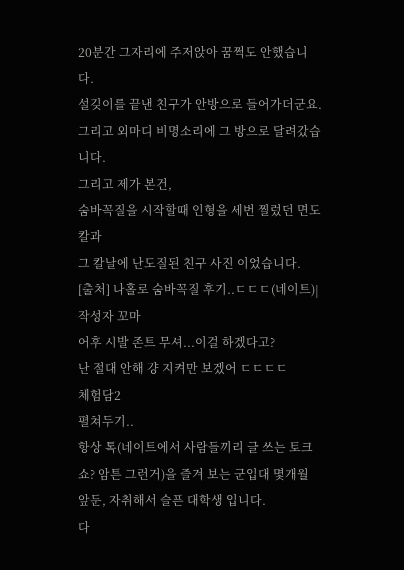20분간 그자리에 주저앉아 꿈쩍도 안했습니다.
설깆이를 끝낸 친구가 안방으로 들어가더군요.
그리고 외마디 비명소리에 그 방으로 달려갔습니다.
그리고 제가 본건,
숨바꼭질을 시작할때 인형을 세번 찔렀던 면도칼과
그 칼날에 난도질된 친구 사진 이었습니다.
[출처] 나홀로 숨바꼭질 후기..ㄷㄷㄷ(네이트)|작성자 꼬마
어후 시발 존트 무셔...이걸 하겠다고?
난 절대 안해 걍 지켜만 보겠어 ㄷㄷㄷㄷ
체험담2
펼쳐두기..
항상 톡(네이트에서 사람들끼리 글 쓰는 토크쇼? 암튼 그런거)을 즐겨 보는 군입대 몇개월 앞둔, 자취해서 슬픈 대학생 입니다.
다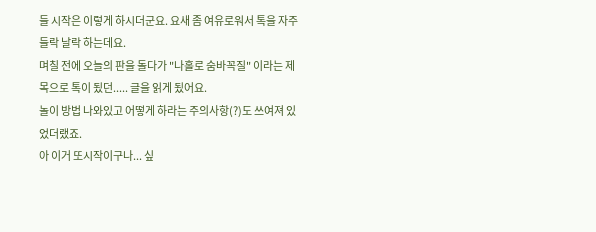들 시작은 이렇게 하시더군요. 요새 좀 여유로워서 톡을 자주 들락 날락 하는데요.
며칠 전에 오늘의 판을 돌다가 "나홀로 숨바꼭질" 이라는 제목으로 톡이 됬던..... 글을 읽게 됬어요.
놀이 방법 나와있고 어떻게 하라는 주의사항(?)도 쓰여져 있었더랬죠.
아 이거 또시작이구나... 싶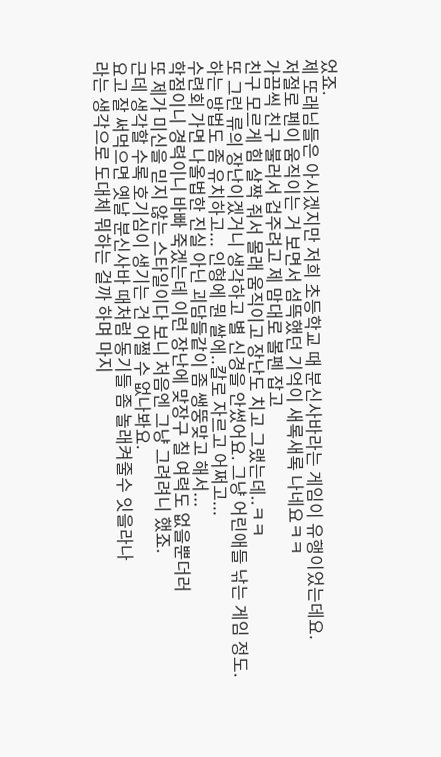었죠.
제 또래님들은 아시겠지만 저희 초등학교 때 분신사바라는 게임이 유행이었는데요.
저절로 펜이 움직이는 거 보면서 섬뜩했던 기억이 새록새록 나네요ㅋㅋ
가끔씩 친구 불러서 겁주려고 제 맘대로 볼펜 잡고
친구 모르게 힘 살짝 줘서 몰래 움직이고 장난도 치고 그랬는데..ㅋㅋ
또 그런 류의 장난이겠거니 생각하고 별 신경을 안썼어요. 그냥 어린애들 낚는 게임 정도.
하는 방법도 좀 유치하고... 인형에 뭔 쌀에..칼로 자르고 어쩌고...
수련회 가면 나올법한 진실 아닌 괴담들같이 좀 쌩뚱맞고 해서...
학점이니 경력이니 바빠 죽겠는데 이런 장난에 맞장구 칠 여력도 없을뿐더러
또 제가 미신을 믿지 않는 스타일이다 보니 처음엔 그냥 그려려니 했죠.
근데 생각할 수록 호기심이 생기는 건 어쩔 수 없나봐요.
요고 잘 써먹으면 옛날 분신사바 때처럼 동기들 좀 놀래켜줄수 잇을라나
라는 생각으로 도대체 뭐하는 걸까 하며 마지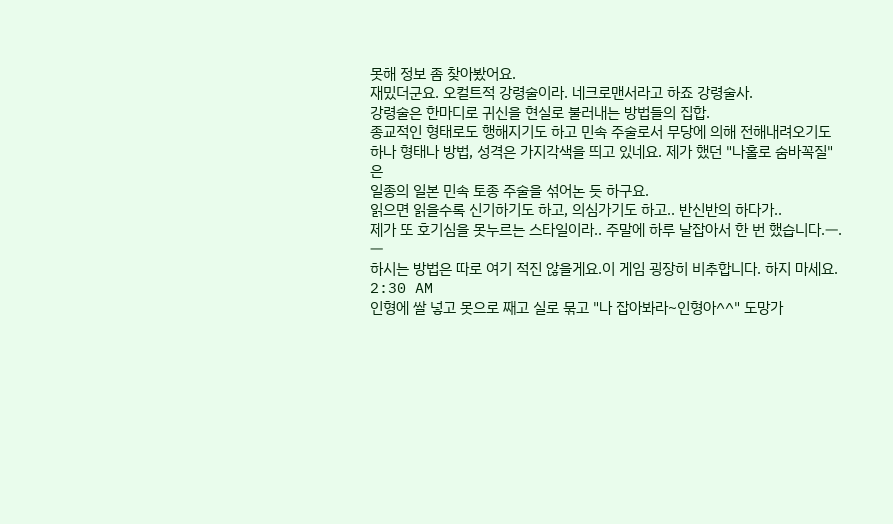못해 정보 좀 찾아봤어요.
재밌더군요. 오컬트적 강령술이라. 네크로맨서라고 하죠 강령술사.
강령술은 한마디로 귀신을 현실로 불러내는 방법들의 집합.
종교적인 형태로도 행해지기도 하고 민속 주술로서 무당에 의해 전해내려오기도
하나 형태나 방법, 성격은 가지각색을 띄고 있네요. 제가 했던 "나홀로 숨바꼭질"은
일종의 일본 민속 토종 주술을 섞어논 듯 하구요.
읽으면 읽을수록 신기하기도 하고, 의심가기도 하고.. 반신반의 하다가..
제가 또 호기심을 못누르는 스타일이라.. 주말에 하루 날잡아서 한 번 했습니다.ㅡ.ㅡ
하시는 방법은 따로 여기 적진 않을게요.이 게임 굉장히 비추합니다. 하지 마세요.
2:30 AM
인형에 쌀 넣고 못으로 째고 실로 묶고 "나 잡아봐라~인형아^^" 도망가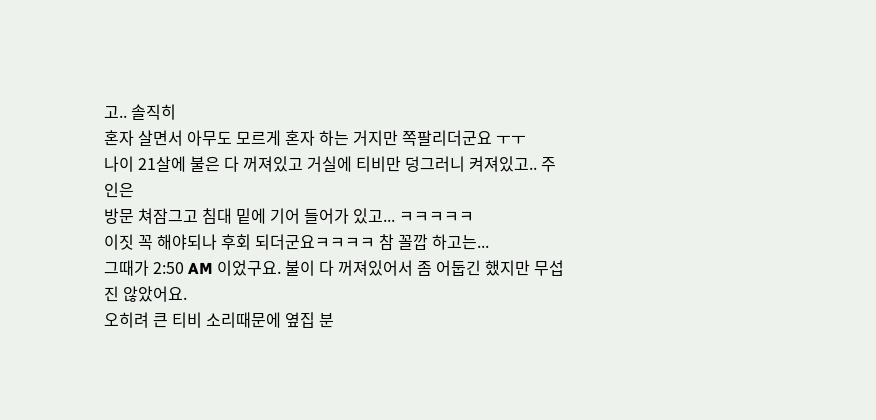고.. 솔직히
혼자 살면서 아무도 모르게 혼자 하는 거지만 쪽팔리더군요 ㅜㅜ
나이 21살에 불은 다 꺼져있고 거실에 티비만 덩그러니 켜져있고.. 주인은
방문 쳐잠그고 침대 밑에 기어 들어가 있고... ㅋㅋㅋㅋㅋ
이짓 꼭 해야되나 후회 되더군요ㅋㅋㅋㅋ 참 꼴깝 하고는...
그때가 2:50 AM 이었구요. 불이 다 꺼져있어서 좀 어둡긴 했지만 무섭진 않았어요.
오히려 큰 티비 소리때문에 옆집 분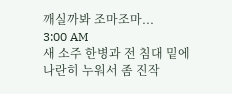깨실까봐 조마조마...
3:00 AM
새 소주 한병과 전 침대 밑에 나란히 누워서 좀 진작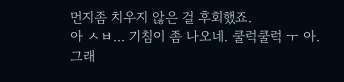먼지좀 치우지 않은 걸 후회했죠.
아 ㅅㅂ... 기침이 좀 나오네. 쿨럭쿨럭 ㅜ 아. 그래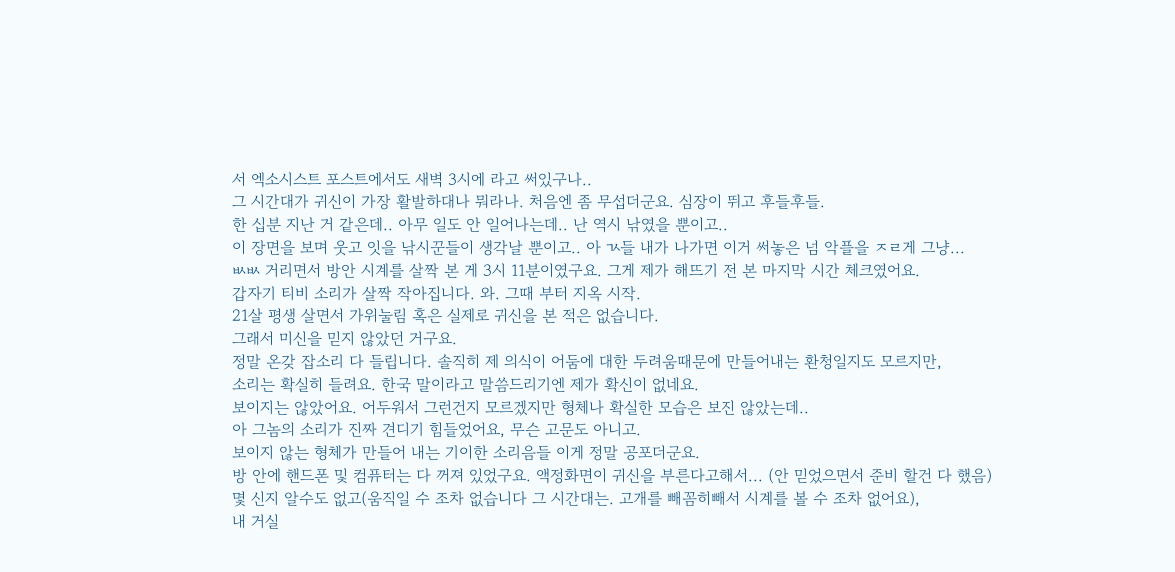서 엑소시스트 포스트에서도 새벽 3시에 라고 써있구나..
그 시간대가 귀신이 가장 활발하대나 뭐라나. 처음엔 좀 무섭더군요. 심장이 뛰고 후들후들.
한 십분 지난 거 같은데.. 아무 일도 안 일어나는데.. 난 역시 낚였을 뿐이고..
이 장면을 보며 웃고 잇을 낚시꾼들이 생각날 뿐이고.. 아 ㄳ들 내가 나가면 이거 써놓은 넘 악플을 ㅈㄹ게 그냥...
ㅄㅄ 거리면서 방안 시계를 살짝 본 게 3시 11분이였구요. 그게 제가 해뜨기 전 본 마지막 시간 체크였어요.
갑자기 티비 소리가 살짝 작아집니다. 와. 그때 부터 지옥 시작.
21살 평생 살면서 가위눌림 혹은 실제로 귀신을 본 적은 없습니다.
그래서 미신을 믿지 않았던 거구요.
정말 온갖 잡소리 다 들립니다. 솔직히 제 의식이 어둠에 대한 두려움때문에 만들어내는 환청일지도 모르지만,
소리는 확실히 들려요. 한국 말이라고 말씀드리기엔 제가 확신이 없네요.
보이지는 않았어요. 어두워서 그런건지 모르겠지만 형체나 확실한 모습은 보진 않았는데..
아 그놈의 소리가 진짜 견디기 힘들었어요, 무슨 고문도 아니고.
보이지 않는 형체가 만들어 내는 기이한 소리음들 이게 정말 공포더군요.
방 안에 핸드폰 및 컴퓨터는 다 꺼져 있었구요. 액정화면이 귀신을 부른다고해서... (안 믿었으면서 준비 할건 다 했음)
몇 신지 알수도 없고(움직일 수 조차 없습니다 그 시간대는. 고개를 빼꼼히빼서 시계를 볼 수 조차 없어요),
내 거실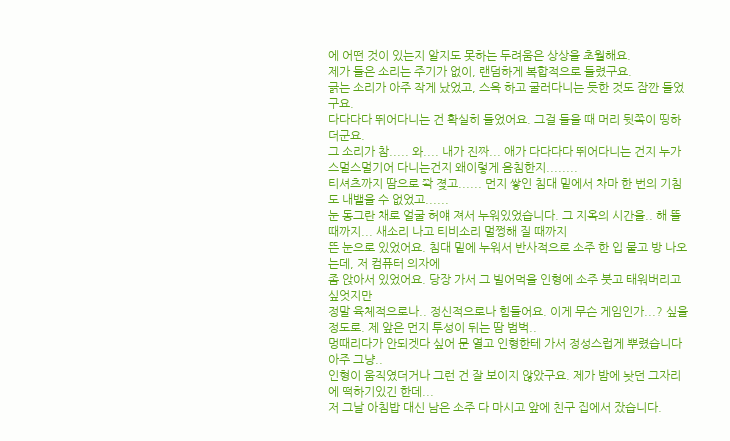에 어떤 것이 있는지 알지도 못하는 두려움은 상상을 초월해요.
제가 들은 소리는 주기가 없이, 랜덤하게 복합적으로 들렸구요.
긁는 소리가 아주 작게 났었고, 스윽 하고 굴러다니는 듯한 것도 잠깐 들었구요.
다다다다 뛰어다니는 건 확실히 들었어요. 그걸 들을 때 머리 뒷쪽이 띵하더군요.
그 소리가 참..... 와.... 내가 진짜... 애가 다다다다 뛰어다니는 건지 누가 스멀스멀기어 다니는건지 왜이렇게 음침한지........
티셔츠까지 땀으로 쫙 졎고...... 먼지 쌓인 침대 밑에서 차마 한 번의 기침도 내뱉을 수 없었고......
눈 동그란 채로 얼굴 허얘 져서 누워있었습니다. 그 지옥의 시간을.. 해 뜰때까지... 새소리 나고 티비소리 멀쩡해 질 때까지
뜬 눈으로 있었어요. 침대 밑에 누워서 반사적으로 소주 한 입 물고 방 나오는데, 저 컴퓨터 의자에
좀 앉아서 있었어요. 당장 가서 그 빌어먹을 인형에 소주 붓고 태워버리고 싶엇지만
정말 육체적으로나.. 정신적으로나 힘들어요. 이게 무슨 게임인가...? 싶을정도로. 제 앞은 먼지 투성이 뒤는 땀 범벅..
멍때리다가 안되겟다 싶어 문 열고 인형한테 가서 정성스럽게 뿌렸습니다 아주 그냥..
인형이 움직였더거나 그런 건 잘 보이지 않았구요. 제가 밤에 놧던 그자리에 떡하기있긴 한데...
저 그날 아침밥 대신 남은 소주 다 마시고 앞에 친구 집에서 잤습니다.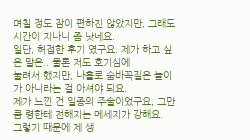며칠 정도 잠이 편하진 않았지만, 그래도 시간이 지나니 좀 낫네요.
일단, 허접한 후기 였구요. 제가 하고 싶은 말은.. 물론 저도 호기심에
눌려서 했지만, 나홀로 숨바꼭질은 놀이가 아니라는 걸 아셔야 되요.
제가 느낀 건 일종의 주술이었구요, 그만큼 령한테 전해지는 메세지가 강해요.
그렇기 때문에 제 생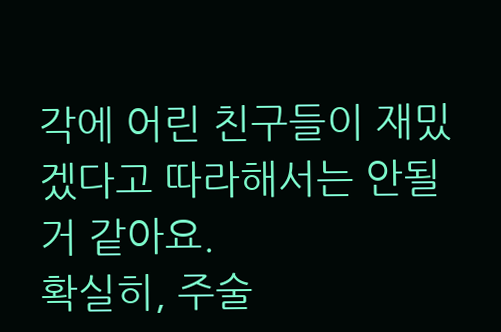각에 어린 친구들이 재밌겠다고 따라해서는 안될 거 같아요.
확실히, 주술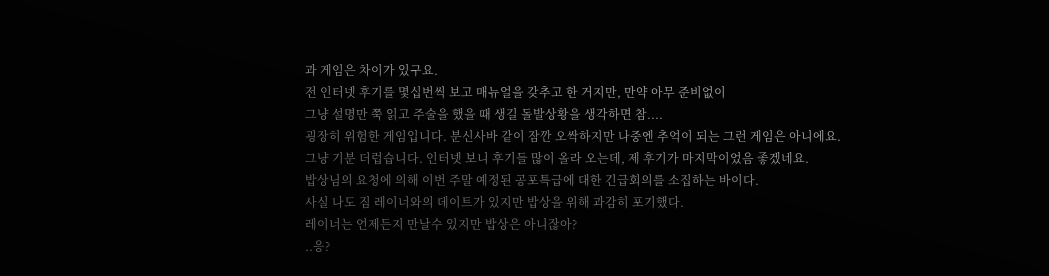과 게임은 차이가 있구요.
전 인터넷 후기를 몇십번씩 보고 매뉴얼을 갖추고 한 거지만, 만약 아무 준비없이
그냥 설명만 쭉 읽고 주술을 했을 때 생길 돌발상황을 생각하면 참....
굉장히 위험한 게임입니다. 분신사바 같이 잠깐 오싹하지만 나중엔 추억이 되는 그런 게임은 아니에요.
그냥 기분 더럽습니다. 인터넷 보니 후기들 많이 올라 오는데, 제 후기가 마지막이었음 좋겠네요.
밥상님의 요청에 의해 이번 주말 예정된 공포특급에 대한 긴급회의를 소집하는 바이다.
사실 나도 짐 레이너와의 데이트가 있지만 밥상을 위해 과감히 포기했다.
레이너는 언제든지 만날수 있지만 밥상은 아니잖아?
..응?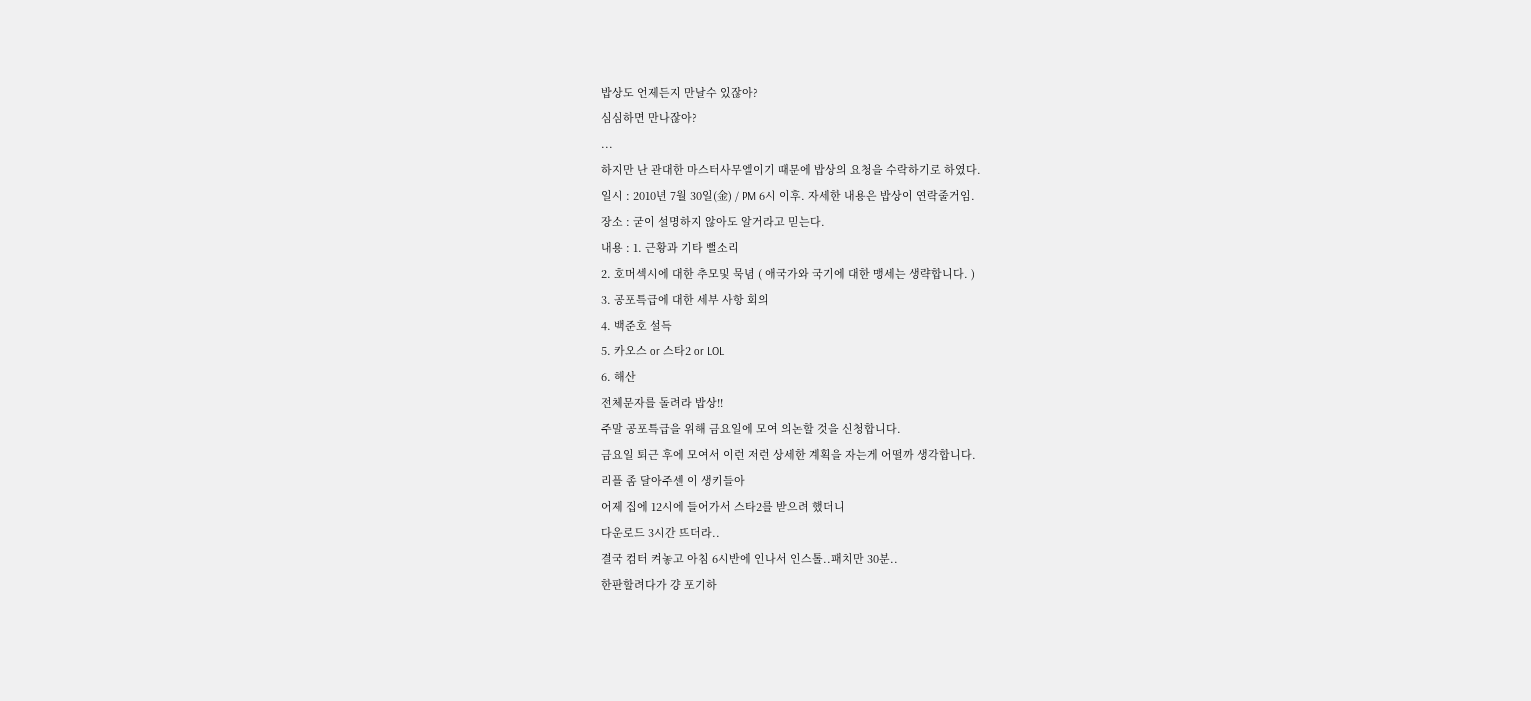밥상도 언제든지 만날수 있잖아?
심심하면 만나잖아?
...
하지만 난 관대한 마스터사무엘이기 때문에 밥상의 요청을 수락하기로 하였다.
일시 : 2010년 7월 30일(金) / PM 6시 이후. 자세한 내용은 밥상이 연락줄거임.
장소 : 굳이 설명하지 않아도 알거라고 믿는다.
내용 : 1. 근황과 기타 뻘소리
2. 호머섹시에 대한 추모및 묵념 ( 애국가와 국기에 대한 맹세는 생략합니다. )
3. 공포특급에 대한 세부 사항 회의
4. 백준호 설득
5. 카오스 or 스타2 or LOL
6. 해산
전체문자를 돌려라 밥상!!
주말 공포특급을 위해 금요일에 모여 의논할 것을 신청합니다.
금요일 퇴근 후에 모여서 이런 저런 상세한 계획을 자는게 어떨까 생각합니다.
리플 좀 달아주센 이 생키들아
어제 집에 12시에 들어가서 스타2를 받으려 했더니
다운로드 3시간 뜨더라..
결국 컴터 켜놓고 아침 6시반에 인나서 인스톨..패치만 30분..
한판할려다가 걍 포기하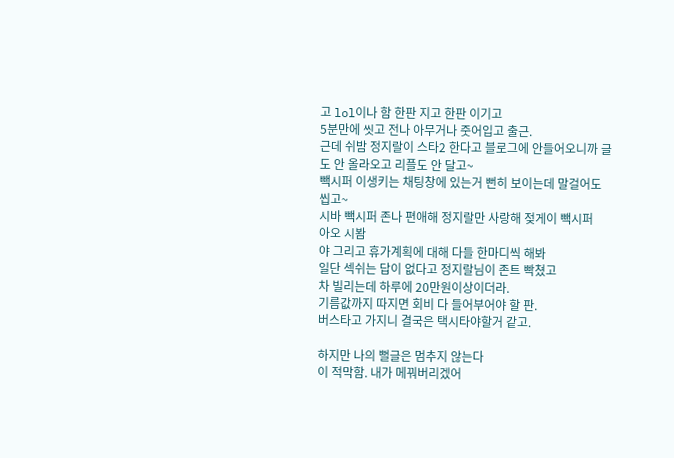고 lol이나 함 한판 지고 한판 이기고
5분만에 씻고 전나 아무거나 줏어입고 출근.
근데 쉬밤 정지랄이 스타2 한다고 블로그에 안들어오니까 글도 안 올라오고 리플도 안 달고~
빽시퍼 이생키는 채팅창에 있는거 뻔히 보이는데 말걸어도 씹고~
시바 빽시퍼 존나 편애해 정지랄만 사랑해 젖게이 빽시퍼
아오 시봠
야 그리고 휴가계획에 대해 다들 한마디씩 해봐
일단 섹쉬는 답이 없다고 정지랄님이 존트 빡쳤고
차 빌리는데 하루에 20만원이상이더라.
기름값까지 따지면 회비 다 들어부어야 할 판.
버스타고 가지니 결국은 택시타야할거 같고.

하지만 나의 뻘글은 멈추지 않는다
이 적막함. 내가 메꿔버리겠어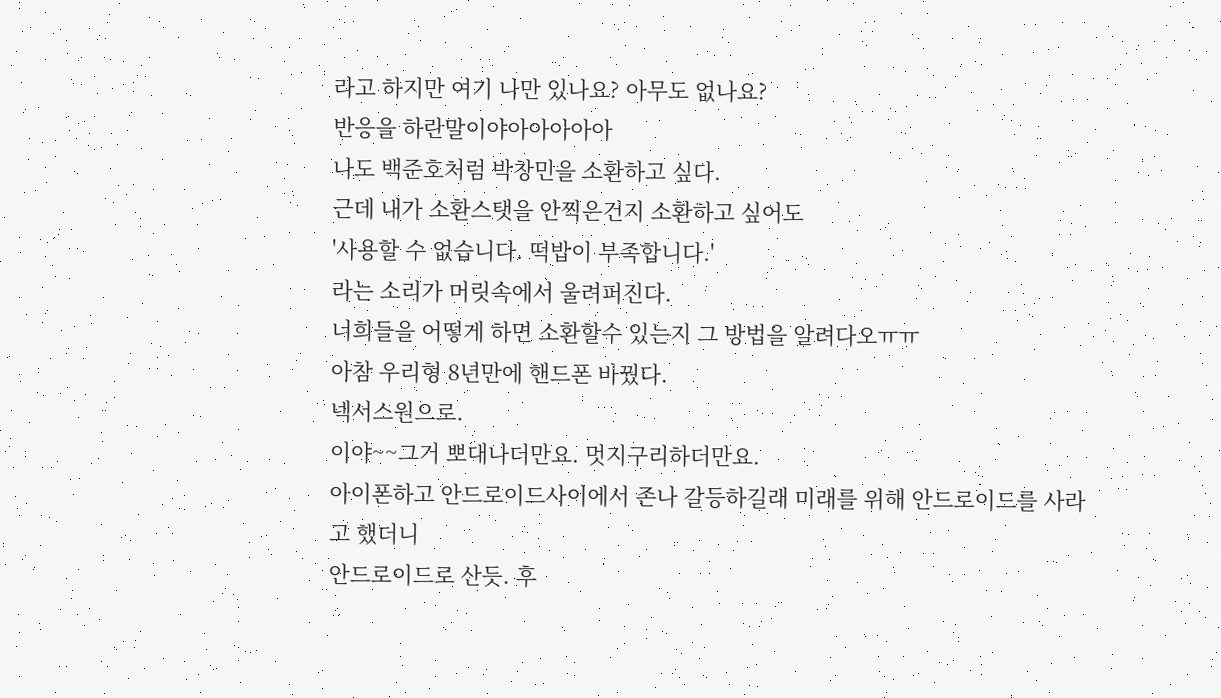라고 하지만 여기 나만 있나요? 아무도 없나요?
반응을 하란말이야아아아아아
나도 백준호처럼 박창민을 소환하고 싶다.
근데 내가 소환스탯을 안찍은건지 소환하고 싶어도
'사용할 수 없습니다. 떡밥이 부족합니다.'
라는 소리가 머릿속에서 울려퍼진다.
너희들을 어떻게 하면 소환할수 있는지 그 방법을 알려다오ㅠㅠ
아참 우리형 8년만에 핸드폰 바꿨다.
넥서스원으로.
이야~~그거 뽀대나더만요. 멋지구리하더만요.
아이폰하고 안드로이드사이에서 존나 갈등하길래 미래를 위해 안드로이드를 사라고 했더니
안드로이드로 산듯. 후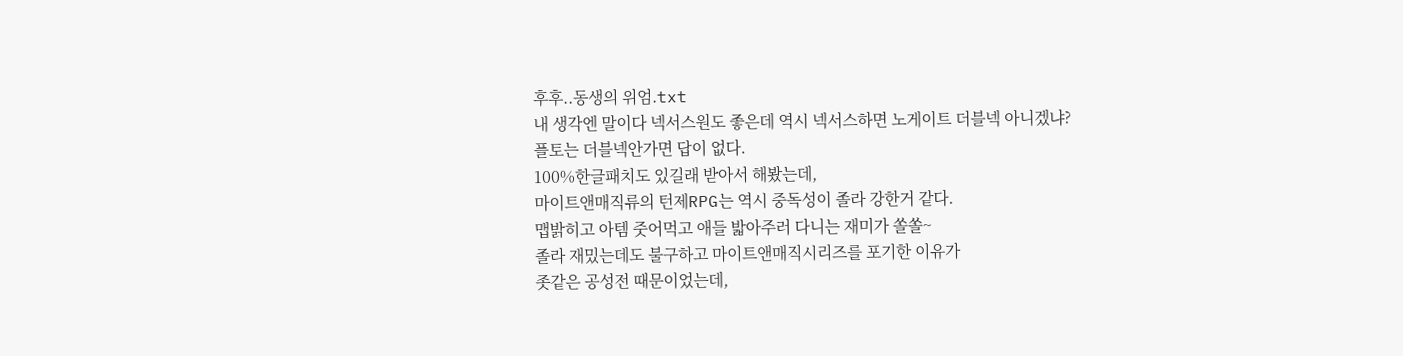후후..동생의 위엄.txt
내 생각엔 말이다 넥서스원도 좋은데 역시 넥서스하면 노게이트 더블넥 아니겠냐?
플토는 더블넥안가면 답이 없다.
100%한글패치도 있길래 받아서 해봤는데,
마이트앤매직류의 턴제RPG는 역시 중독성이 졸라 강한거 같다.
맵밝히고 아템 줏어먹고 애들 밟아주러 다니는 재미가 쏠쏠~
졸라 재밌는데도 불구하고 마이트앤매직시리즈를 포기한 이유가
좃같은 공성전 때문이었는데,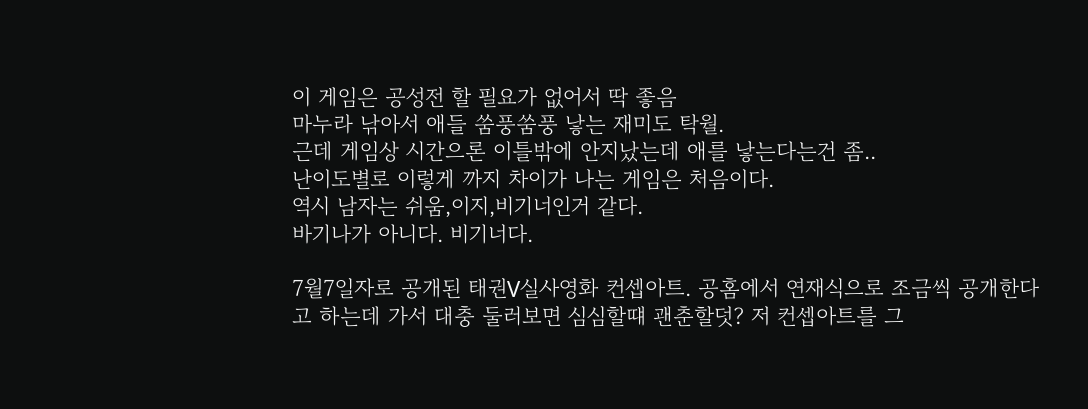이 게임은 공성전 할 필요가 없어서 딱 좋음
마누라 낚아서 애들 쑴풍쑴풍 낳는 재미도 탁월.
근데 게임상 시간으론 이틀밖에 안지났는데 애를 낳는다는건 좀..
난이도별로 이렇게 까지 차이가 나는 게임은 처음이다.
역시 남자는 쉬움,이지,비기너인거 같다.
바기나가 아니다. 비기너다.

7월7일자로 공개된 태권V실사영화 컨셉아트. 공홈에서 연재식으로 조금씩 공개한다고 하는데 가서 대충 둘러보면 심심할떄 괜춘할덧? 저 컨셉아트를 그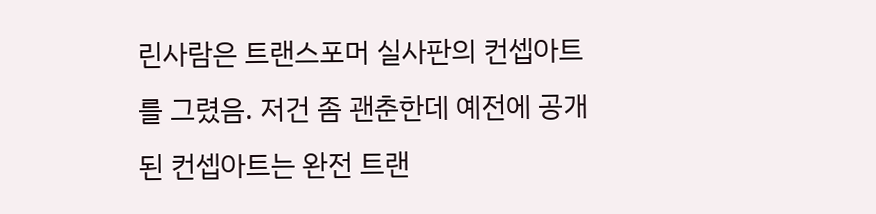린사람은 트랜스포머 실사판의 컨셉아트를 그렸음. 저건 좀 괜춘한데 예전에 공개된 컨셉아트는 완전 트랜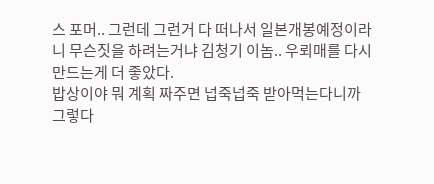스 포머.. 그런데 그런거 다 떠나서 일본개봉예정이라니 무슨짓을 하려는거냐 김청기 이놈.. 우뢰매를 다시만드는게 더 좋았다.
밥상이야 뭐 계획 짜주면 넙죽넙죽 받아먹는다니까 그렇다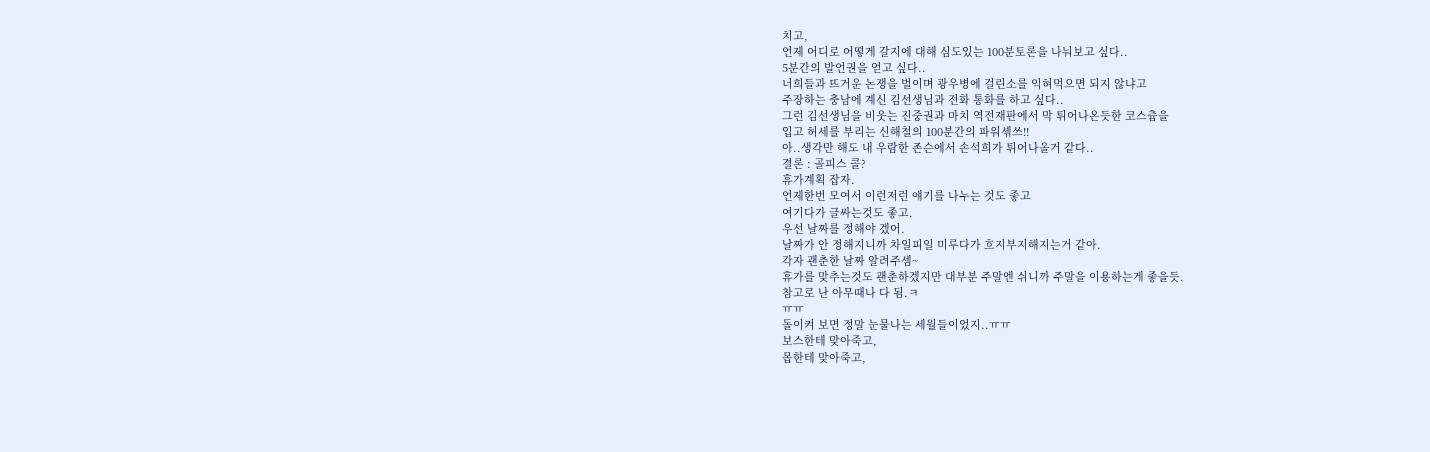치고,
언제 어디로 어떻게 갈지에 대해 심도있는 100분토론을 나눠보고 싶다..
5분간의 발언권을 얻고 싶다..
너희들과 뜨거운 논쟁을 벌이며 광우병에 걸린소를 익혀먹으면 되지 않냐고
주장하는 충남에 계신 김선생님과 전화 통화를 하고 싶다..
그런 김선생님을 비웃는 진중권과 마치 역전재판에서 막 튀어나온듯한 코스츔을
입고 허세를 부리는 신해철의 100분간의 파워셲쓰!!
아..생각만 해도 내 우람한 존슨에서 손석희가 튀어나올거 같다..
결론 : 골피스 콜?
휴가계획 잡자.
언제한번 모여서 이런저런 얘기를 나누는 것도 좋고
여기다가 글싸는것도 좋고.
우선 날짜를 정해야 겠어.
날짜가 안 정해지니까 차일피일 미루다가 흐지부지해지는거 같아.
각자 괜춘한 날짜 알려주셈~
휴가를 맞추는것도 괜춘하겠지만 대부분 주말엔 쉬니까 주말을 이용하는게 좋을듯.
참고로 난 아무때나 다 됨.ㅋ
ㅠㅠ
돌이켜 보면 정말 눈물나는 세월들이었지..ㅠㅠ
보스한테 맞아죽고,
몹한테 맞아죽고,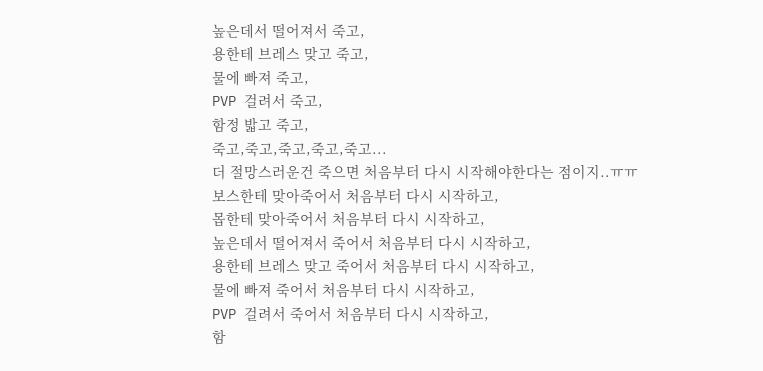높은데서 떨어져서 죽고,
용한테 브레스 맞고 죽고,
물에 빠져 죽고,
PVP 걸려서 죽고,
함정 밟고 죽고,
죽고,죽고,죽고,죽고,죽고...
더 절망스러운건 죽으면 처음부터 다시 시작해야한다는 점이지..ㅠㅠ
보스한테 맞아죽어서 처음부터 다시 시작하고,
몹한테 맞아죽어서 처음부터 다시 시작하고,
높은데서 떨어져서 죽어서 처음부터 다시 시작하고,
용한테 브레스 맞고 죽어서 처음부터 다시 시작하고,
물에 빠져 죽어서 처음부터 다시 시작하고,
PVP 걸려서 죽어서 처음부터 다시 시작하고,
함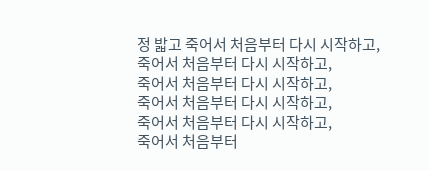정 밟고 죽어서 처음부터 다시 시작하고,
죽어서 처음부터 다시 시작하고,
죽어서 처음부터 다시 시작하고,
죽어서 처음부터 다시 시작하고,
죽어서 처음부터 다시 시작하고,
죽어서 처음부터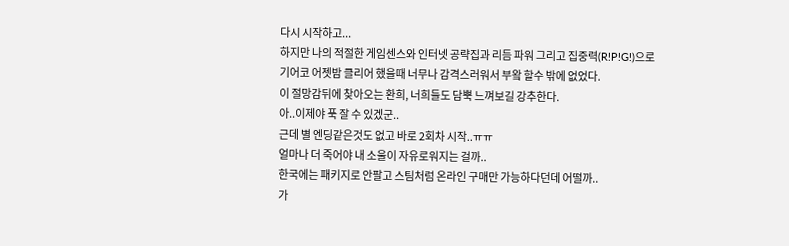다시 시작하고...
하지만 나의 적절한 게임센스와 인터넷 공략집과 리듬 파워 그리고 집중력(R!P!G!)으로
기어코 어젯밤 클리어 했을때 너무나 감격스러워서 부왘 할수 밖에 없었다.
이 절망감뒤에 찾아오는 환희, 너희들도 담뿍 느껴보길 강추한다.
아..이제야 푹 잘 수 있겠군..
근데 별 엔딩같은것도 없고 바로 2회차 시작..ㅠㅠ
얼마나 더 죽어야 내 소울이 자유로워지는 걸까..
한국에는 패키지로 안팔고 스팀처럼 온라인 구매만 가능하다던데 어떨까..
가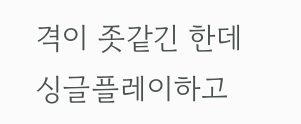격이 좃같긴 한데 싱글플레이하고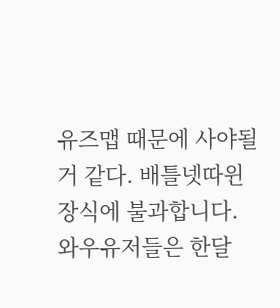유즈맵 때문에 사야될거 같다. 배틀넷따윈 장식에 불과합니다.
와우유저들은 한달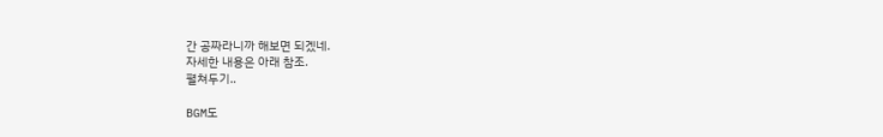간 공짜라니까 해보면 되겠네.
자세한 내용은 아래 참조.
펼쳐두기..

BGM도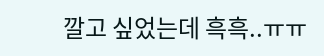깔고 싶었는데 흑흑..ㅠㅠ